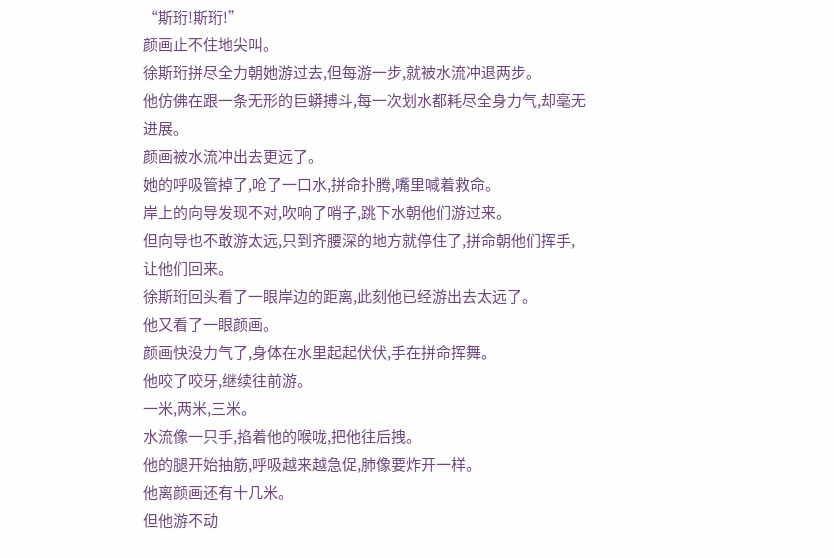“斯珩!斯珩!”
颜画止不住地尖叫。
徐斯珩拼尽全力朝她游过去,但每游一步,就被水流冲退两步。
他仿佛在跟一条无形的巨蟒搏斗,每一次划水都耗尽全身力气,却毫无进展。
颜画被水流冲出去更远了。
她的呼吸管掉了,呛了一口水,拼命扑腾,嘴里喊着救命。
岸上的向导发现不对,吹响了哨子,跳下水朝他们游过来。
但向导也不敢游太远,只到齐腰深的地方就停住了,拼命朝他们挥手,让他们回来。
徐斯珩回头看了一眼岸边的距离,此刻他已经游出去太远了。
他又看了一眼颜画。
颜画快没力气了,身体在水里起起伏伏,手在拼命挥舞。
他咬了咬牙,继续往前游。
一米,两米,三米。
水流像一只手,掐着他的喉咙,把他往后拽。
他的腿开始抽筋,呼吸越来越急促,肺像要炸开一样。
他离颜画还有十几米。
但他游不动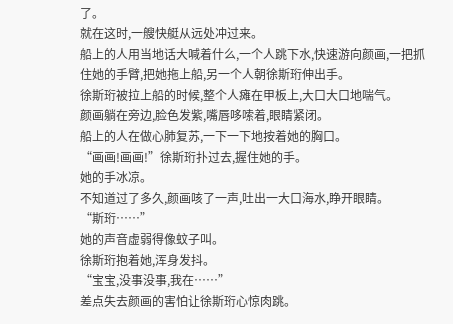了。
就在这时,一艘快艇从远处冲过来。
船上的人用当地话大喊着什么,一个人跳下水,快速游向颜画,一把抓住她的手臂,把她拖上船,另一个人朝徐斯珩伸出手。
徐斯珩被拉上船的时候,整个人瘫在甲板上,大口大口地喘气。
颜画躺在旁边,脸色发紫,嘴唇哆嗦着,眼睛紧闭。
船上的人在做心肺复苏,一下一下地按着她的胸口。
“画画!画画!”徐斯珩扑过去,握住她的手。
她的手冰凉。
不知道过了多久,颜画咳了一声,吐出一大口海水,睁开眼睛。
“斯珩……”
她的声音虚弱得像蚊子叫。
徐斯珩抱着她,浑身发抖。
“宝宝,没事没事,我在……”
差点失去颜画的害怕让徐斯珩心惊肉跳。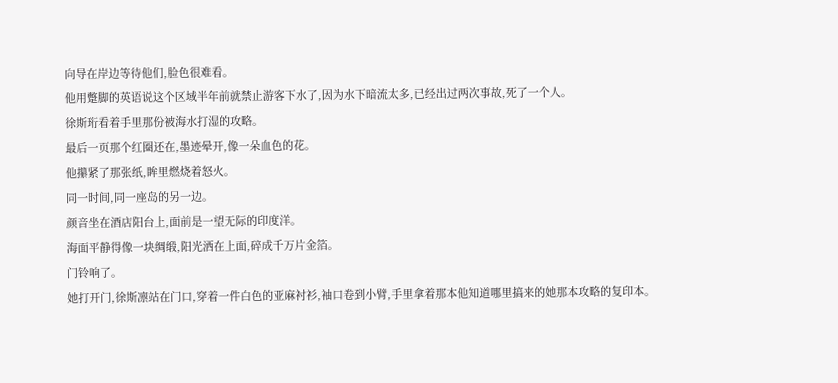向导在岸边等待他们,脸色很难看。
他用蹩脚的英语说这个区域半年前就禁止游客下水了,因为水下暗流太多,已经出过两次事故,死了一个人。
徐斯珩看着手里那份被海水打湿的攻略。
最后一页那个红圈还在,墨迹晕开,像一朵血色的花。
他攥紧了那张纸,眸里燃烧着怒火。
同一时间,同一座岛的另一边。
颜音坐在酒店阳台上,面前是一望无际的印度洋。
海面平静得像一块绸缎,阳光洒在上面,碎成千万片金箔。
门铃响了。
她打开门,徐斯凛站在门口,穿着一件白色的亚麻衬衫,袖口卷到小臂,手里拿着那本他知道哪里搞来的她那本攻略的复印本。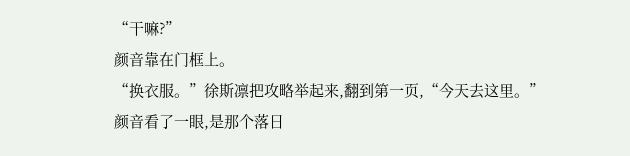“干嘛?”
颜音靠在门框上。
“换衣服。”徐斯凛把攻略举起来,翻到第一页,“今天去这里。”
颜音看了一眼,是那个落日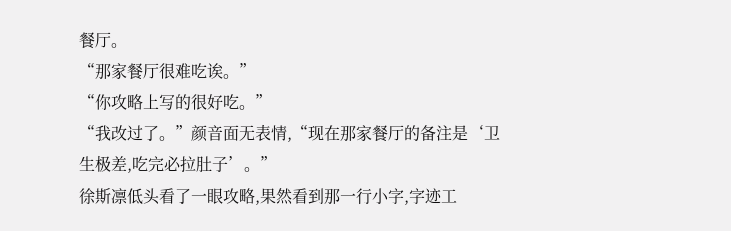餐厅。
“那家餐厅很难吃诶。”
“你攻略上写的很好吃。”
“我改过了。”颜音面无表情,“现在那家餐厅的备注是‘卫生极差,吃完必拉肚子’。”
徐斯凛低头看了一眼攻略,果然看到那一行小字,字迹工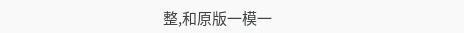整,和原版一模一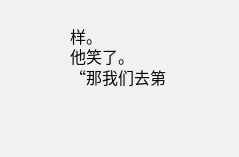样。
他笑了。
“那我们去第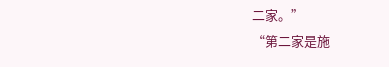二家。”
“第二家是施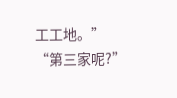工工地。”
“第三家呢?”